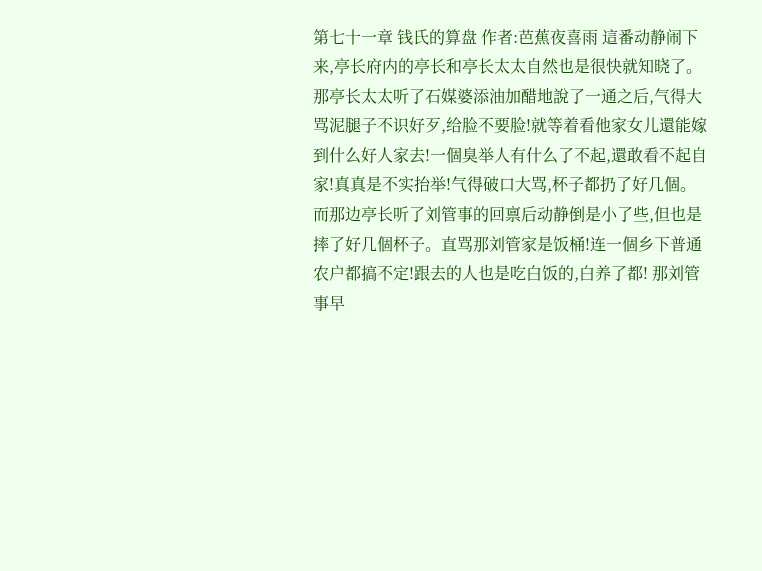第七十一章 钱氏的算盘 作者:芭蕉夜喜雨 這番动静闹下来,亭长府内的亭长和亭长太太自然也是很快就知晓了。 那亭长太太听了石媒婆添油加醋地說了一通之后,气得大骂泥腿子不识好歹,给脸不要脸!就等着看他家女儿還能嫁到什么好人家去!一個臭举人有什么了不起,還敢看不起自家!真真是不实抬举!气得破口大骂,杯子都扔了好几個。 而那边亭长听了刘管事的回禀后动静倒是小了些,但也是摔了好几個杯子。直骂那刘管家是饭桶!连一個乡下普通农户都搞不定!跟去的人也是吃白饭的,白养了都! 那刘管事早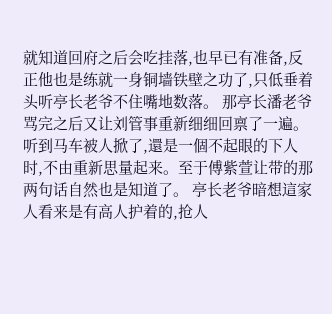就知道回府之后会吃挂落,也早已有准备,反正他也是练就一身铜墙铁壁之功了,只低垂着头听亭长老爷不住嘴地数落。 那亭长潘老爷骂完之后又让刘管事重新细细回禀了一遍。听到马车被人掀了,還是一個不起眼的下人时,不由重新思量起来。至于傅紫萱让带的那两句话自然也是知道了。 亭长老爷暗想這家人看来是有高人护着的,抢人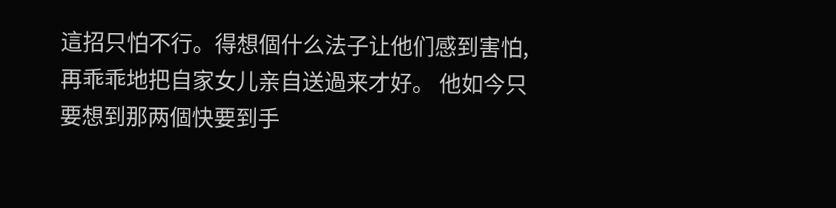這招只怕不行。得想個什么法子让他们感到害怕,再乖乖地把自家女儿亲自送過来才好。 他如今只要想到那两個快要到手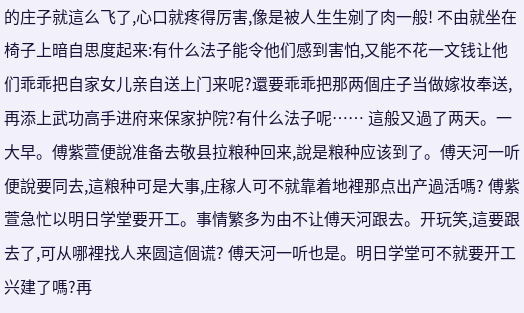的庄子就這么飞了,心口就疼得厉害,像是被人生生剜了肉一般! 不由就坐在椅子上暗自思度起来:有什么法子能令他们感到害怕,又能不花一文钱让他们乖乖把自家女儿亲自送上门来呢?還要乖乖把那两個庄子当做嫁妆奉送,再添上武功高手进府来保家护院?有什么法子呢…… 這般又過了两天。一大早。傅紫萱便說准备去敬县拉粮种回来,說是粮种应该到了。傅天河一听便說要同去,這粮种可是大事,庄稼人可不就靠着地裡那点出产過活嗎? 傅紫萱急忙以明日学堂要开工。事情繁多为由不让傅天河跟去。开玩笑,這要跟去了,可从哪裡找人来圆這個谎? 傅天河一听也是。明日学堂可不就要开工兴建了嗎?再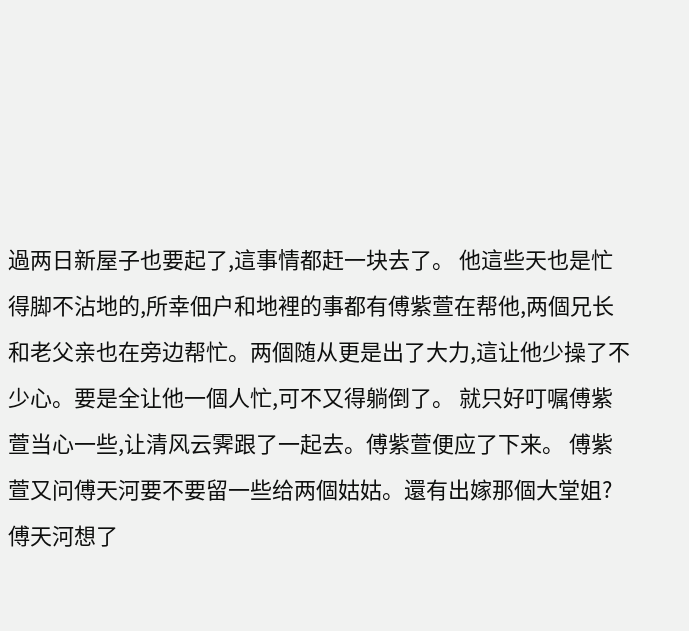過两日新屋子也要起了,這事情都赶一块去了。 他這些天也是忙得脚不沾地的,所幸佃户和地裡的事都有傅紫萱在帮他,两個兄长和老父亲也在旁边帮忙。两個随从更是出了大力,這让他少操了不少心。要是全让他一個人忙,可不又得躺倒了。 就只好叮嘱傅紫萱当心一些,让清风云霁跟了一起去。傅紫萱便应了下来。 傅紫萱又问傅天河要不要留一些给两個姑姑。還有出嫁那個大堂姐? 傅天河想了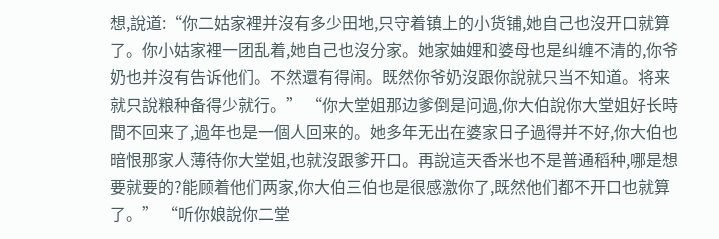想,說道:“你二姑家裡并沒有多少田地,只守着镇上的小货铺,她自己也沒开口就算了。你小姑家裡一团乱着,她自己也沒分家。她家妯娌和婆母也是纠缠不清的,你爷奶也并沒有告诉他们。不然還有得闹。既然你爷奶沒跟你說就只当不知道。将来就只說粮种备得少就行。” “你大堂姐那边爹倒是问過,你大伯說你大堂姐好长時間不回来了,過年也是一個人回来的。她多年无出在婆家日子過得并不好,你大伯也暗恨那家人薄待你大堂姐,也就沒跟爹开口。再說這天香米也不是普通稻种,哪是想要就要的?能顾着他们两家,你大伯三伯也是很感激你了,既然他们都不开口也就算了。” “听你娘說你二堂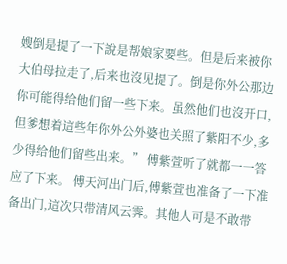嫂倒是提了一下說是帮娘家要些。但是后来被你大伯母拉走了,后来也沒见提了。倒是你外公那边你可能得给他们留一些下来。虽然他们也沒开口,但爹想着這些年你外公外婆也关照了紫阳不少,多少得给他们留些出来。” 傅紫萱听了就都一一答应了下来。 傅天河出门后,傅紫萱也准备了一下准备出门,這次只带清风云霁。其他人可是不敢带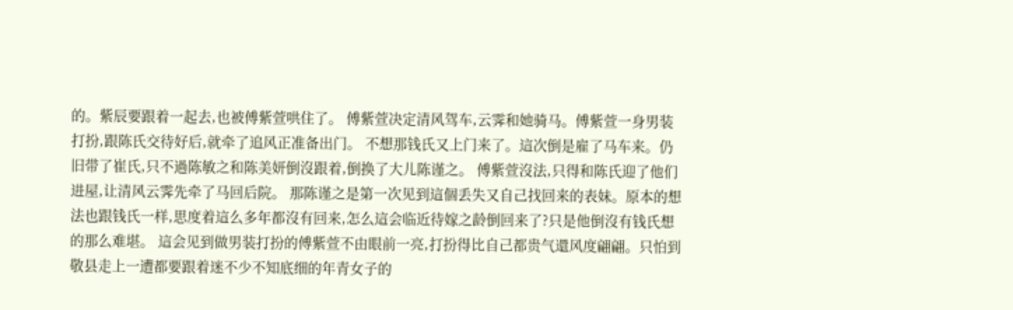的。紫辰要跟着一起去,也被傅紫萱哄住了。 傅紫萱决定清风驾车,云霁和她骑马。傅紫萱一身男装打扮,跟陈氏交待好后,就牵了追风正准备出门。 不想那钱氏又上门来了。這次倒是雇了马车来。仍旧带了崔氏,只不過陈敏之和陈美妍倒沒跟着,倒换了大儿陈谨之。 傅紫萱沒法,只得和陈氏迎了他们进屋,让清风云霁先牵了马回后院。 那陈谨之是第一次见到這個丢失又自己找回来的表妹。原本的想法也跟钱氏一样,思度着這么多年都沒有回来,怎么這会临近待嫁之龄倒回来了?只是他倒沒有钱氏想的那么难堪。 這会见到做男装打扮的傅紫萱不由眼前一亮,打扮得比自己都贵气還风度翩翩。只怕到敬县走上一遭都要跟着迷不少不知底细的年青女子的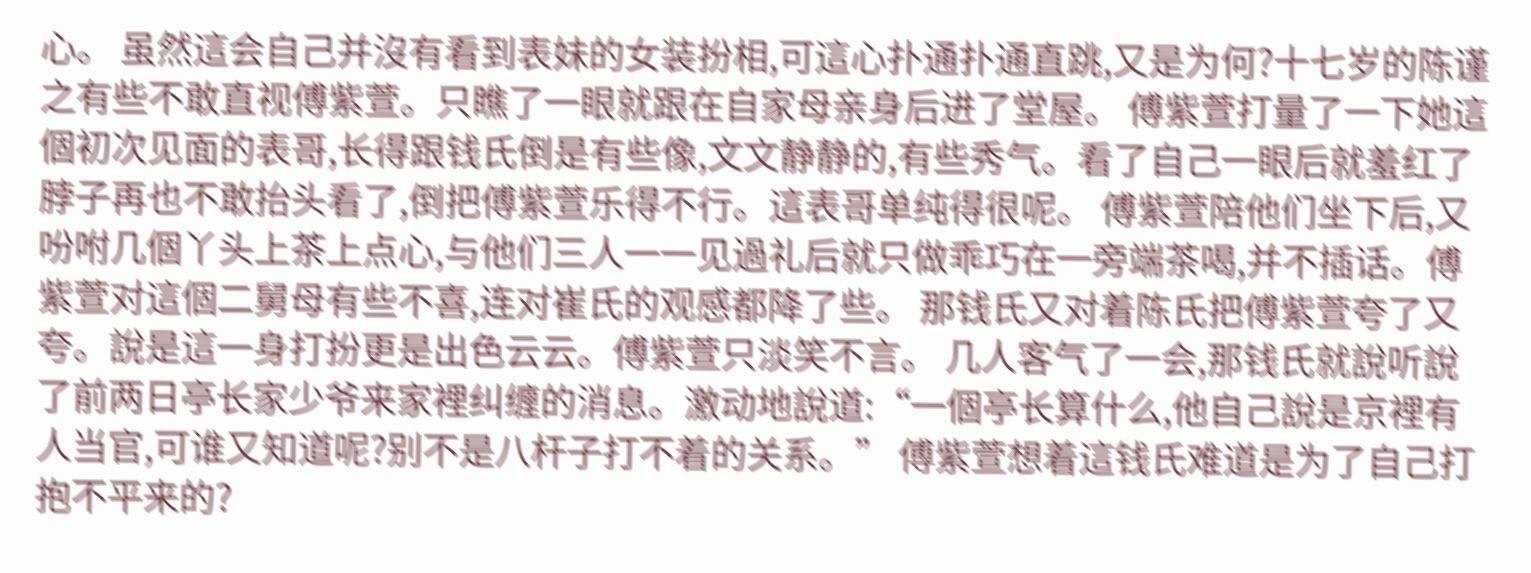心。 虽然這会自己并沒有看到表妹的女装扮相,可這心扑通扑通直跳,又是为何?十七岁的陈谨之有些不敢直视傅紫萱。只瞧了一眼就跟在自家母亲身后进了堂屋。 傅紫萱打量了一下她這個初次见面的表哥,长得跟钱氏倒是有些像,文文静静的,有些秀气。看了自己一眼后就羞红了脖子再也不敢抬头看了,倒把傅紫萱乐得不行。這表哥单纯得很呢。 傅紫萱陪他们坐下后,又吩咐几個丫头上茶上点心,与他们三人一一见過礼后就只做乖巧在一旁端茶喝,并不插话。傅紫萱对這個二舅母有些不喜,连对崔氏的观感都降了些。 那钱氏又对着陈氏把傅紫萱夸了又夸。說是這一身打扮更是出色云云。傅紫萱只淡笑不言。 几人客气了一会,那钱氏就說听說了前两日亭长家少爷来家裡纠缠的消息。激动地說道:“一個亭长算什么,他自己說是京裡有人当官,可谁又知道呢?别不是八杆子打不着的关系。” 傅紫萱想着這钱氏难道是为了自己打抱不平来的?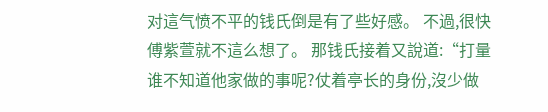对這气愤不平的钱氏倒是有了些好感。 不過,很快傅紫萱就不這么想了。 那钱氏接着又說道:“打量谁不知道他家做的事呢?仗着亭长的身份,沒少做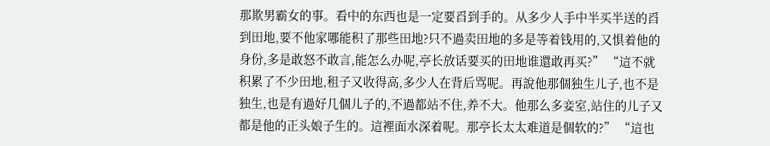那欺男霸女的事。看中的东西也是一定要舀到手的。从多少人手中半买半送的舀到田地,要不他家哪能积了那些田地?只不過卖田地的多是等着钱用的,又惧着他的身份,多是敢怒不敢言,能怎么办呢,亭长放话要买的田地谁還敢再买?” “這不就积累了不少田地,租子又收得高,多少人在背后骂呢。再說他那個独生儿子,也不是独生,也是有過好几個儿子的,不過都站不住,养不大。他那么多妾室,站住的儿子又都是他的正头娘子生的。這裡面水深着呢。那亭长太太难道是個软的?” “這也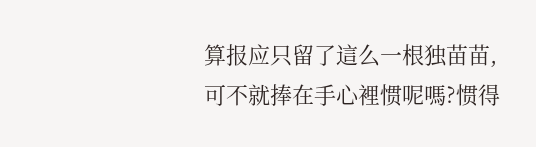算报应只留了這么一根独苗苗,可不就捧在手心裡惯呢嗎?惯得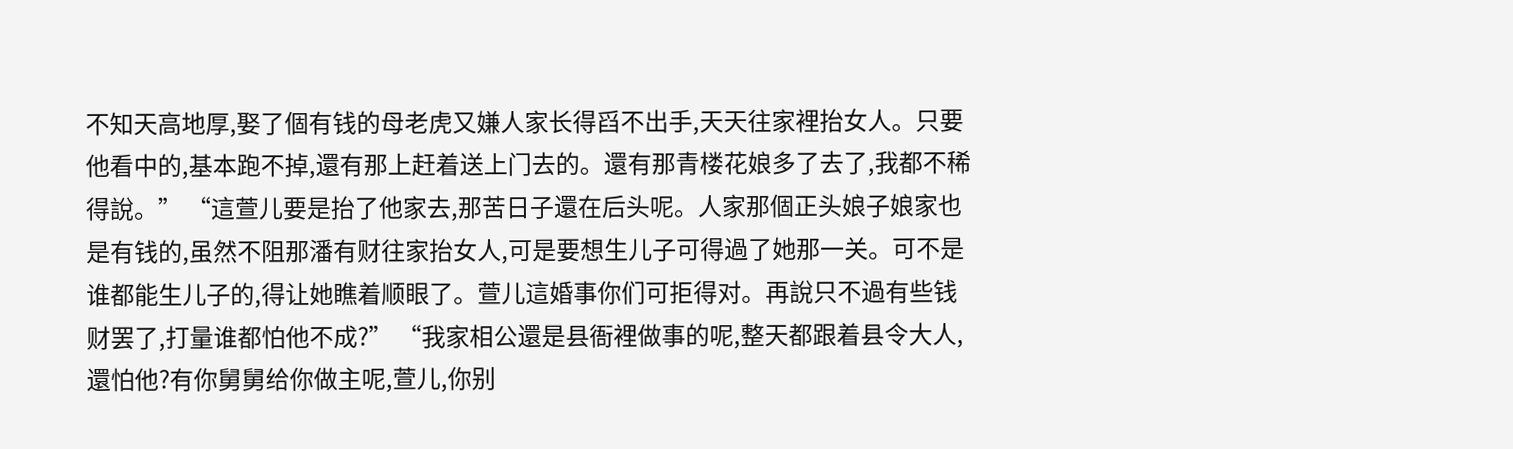不知天高地厚,娶了個有钱的母老虎又嫌人家长得舀不出手,天天往家裡抬女人。只要他看中的,基本跑不掉,還有那上赶着送上门去的。還有那青楼花娘多了去了,我都不稀得說。” “這萱儿要是抬了他家去,那苦日子還在后头呢。人家那個正头娘子娘家也是有钱的,虽然不阻那潘有财往家抬女人,可是要想生儿子可得過了她那一关。可不是谁都能生儿子的,得让她瞧着顺眼了。萱儿這婚事你们可拒得对。再說只不過有些钱财罢了,打量谁都怕他不成?” “我家相公還是县衙裡做事的呢,整天都跟着县令大人,還怕他?有你舅舅给你做主呢,萱儿,你别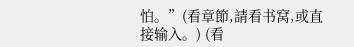怕。”(看章節,請看书窝,或直接输入。) (看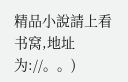精品小說請上看书窝,地址为://。。)